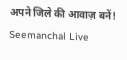अपने जिले की आवाज़ बनें! Seemanchal Live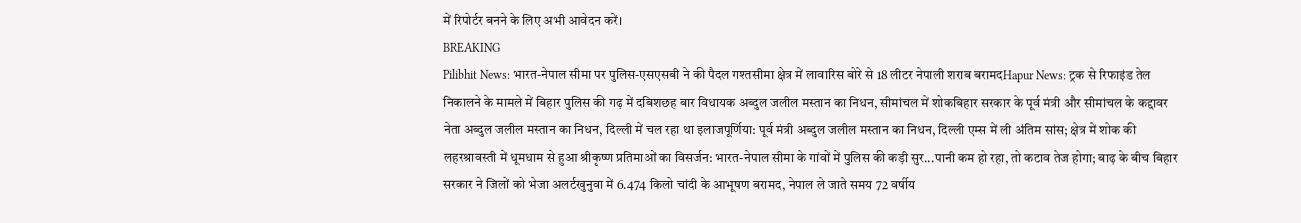में रिपोर्टर बनने के लिए अभी आवेदन करें।
BREAKING
Pilibhit News: भारत-नेपाल सीमा पर पुलिस-एसएसबी ने की पैदल गश्तसीमा क्षेत्र में लावारिस बोरे से 18 लीटर नेपाली शराब बरामदHapur News: ट्रक से रिफाइंड तेल निकालने के मामले में बिहार पुलिस की गढ़ में दबिशछह बार विधायक अब्दुल जलील मस्तान का निधन, सीमांचल में शोकबिहार सरकार के पूर्व मंत्री और सीमांचल के कद्दावर नेता अब्दुल जलील मस्तान का निधन, दिल्ली में चल रहा था इलाजपूर्णिया: पूर्व मंत्री अब्दुल जलील मस्तान का निधन, दिल्ली एम्स में ली अंतिम सांस; क्षेत्र में शोक की लहरश्रावस्ती में धूमधाम से हुआ श्रीकृष्ण प्रतिमाओं का विसर्जन: भारत-नेपाल सीमा के गांवों में पुलिस की कड़ी सुर...पानी कम हो रहा, तो कटाव तेज होगा; बाढ़ के बीच बिहार सरकार ने जिलों को भेजा अलर्टखुनुवा में 6.474 किलो चांदी के आभूषण बरामद, नेपाल ले जाते समय 72 वर्षीय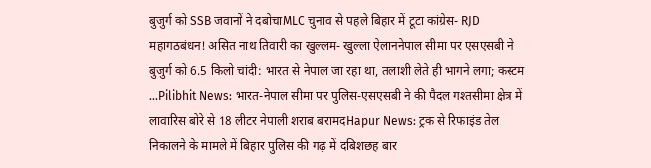बुजुर्ग को SSB जवानों ने दबोचाMLC चुनाव से पहले बिहार में टूटा कांग्रेस- RJD महागठबंधन! असित नाथ तिवारी का खुल्लम- खुल्ला ऐलाननेपाल सीमा पर एसएसबी ने बुजुर्ग को 6.5 किलो चांदी: भारत से नेपाल जा रहा था, तलाशी लेते ही भागने लगा; कस्टम ...Pilibhit News: भारत-नेपाल सीमा पर पुलिस-एसएसबी ने की पैदल गश्तसीमा क्षेत्र में लावारिस बोरे से 18 लीटर नेपाली शराब बरामदHapur News: ट्रक से रिफाइंड तेल निकालने के मामले में बिहार पुलिस की गढ़ में दबिशछह बार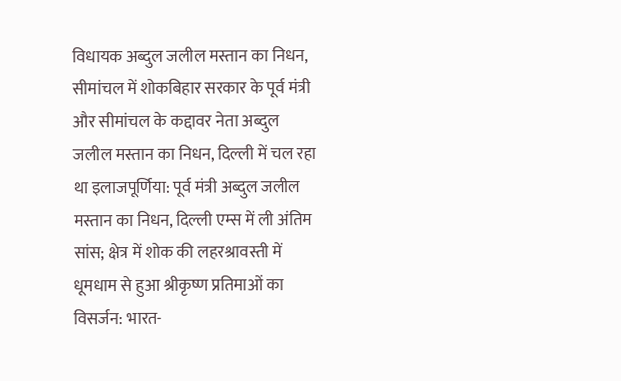विधायक अब्दुल जलील मस्तान का निधन, सीमांचल में शोकबिहार सरकार के पूर्व मंत्री और सीमांचल के कद्दावर नेता अब्दुल जलील मस्तान का निधन, दिल्ली में चल रहा था इलाजपूर्णिया: पूर्व मंत्री अब्दुल जलील मस्तान का निधन, दिल्ली एम्स में ली अंतिम सांस; क्षेत्र में शोक की लहरश्रावस्ती में धूमधाम से हुआ श्रीकृष्ण प्रतिमाओं का विसर्जन: भारत-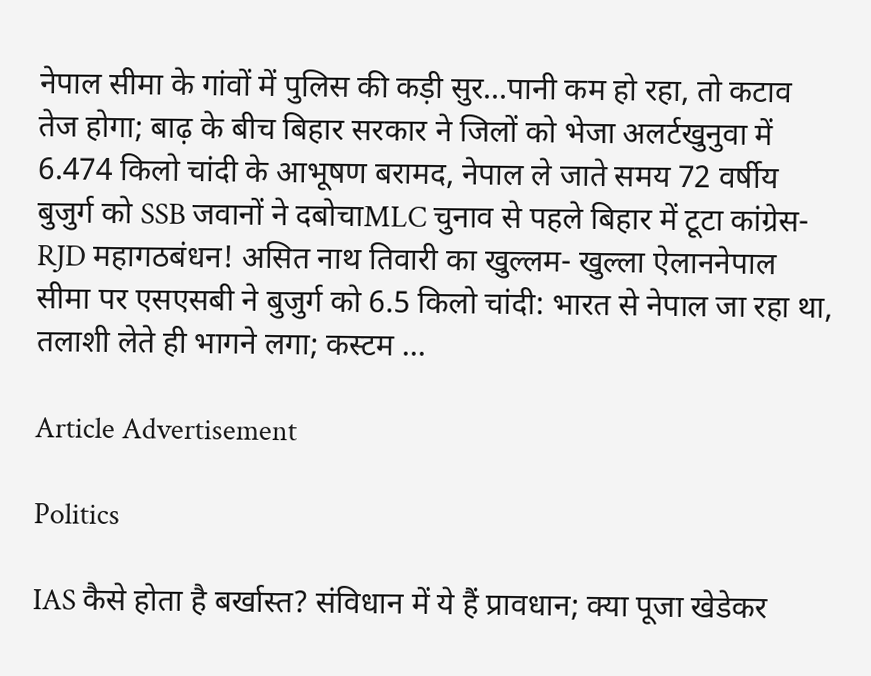नेपाल सीमा के गांवों में पुलिस की कड़ी सुर...पानी कम हो रहा, तो कटाव तेज होगा; बाढ़ के बीच बिहार सरकार ने जिलों को भेजा अलर्टखुनुवा में 6.474 किलो चांदी के आभूषण बरामद, नेपाल ले जाते समय 72 वर्षीय बुजुर्ग को SSB जवानों ने दबोचाMLC चुनाव से पहले बिहार में टूटा कांग्रेस- RJD महागठबंधन! असित नाथ तिवारी का खुल्लम- खुल्ला ऐलाननेपाल सीमा पर एसएसबी ने बुजुर्ग को 6.5 किलो चांदी: भारत से नेपाल जा रहा था, तलाशी लेते ही भागने लगा; कस्टम ...

Article Advertisement

Politics

IAS कैसे होता है बर्खास्त? संविधान में ये हैं प्रावधान; क्या पूजा खेडेकर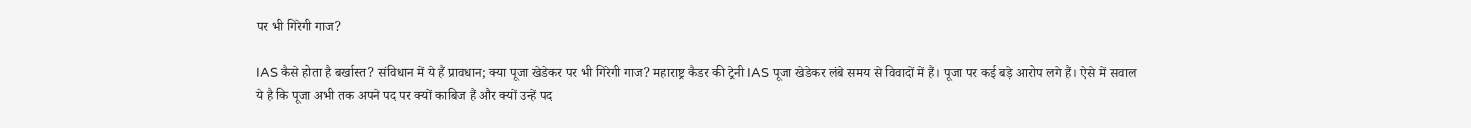पर भी गिरेगी गाज?

IAS कैसे होता है बर्खास्त? संविधान में ये हैं प्रावधान; क्या पूजा खेडेकर पर भी गिरेगी गाज? महाराष्ट्र कैडर की ट्रेनी IAS पूजा खेडेकर लंबे समय से विवादों में हैं। पूजा पर कई बड़े आरोप लगे हैं। ऐसे में सवाल ये है कि पूजा अभी तक अपने पद पर क्यों काबिज हैं और क्यों उन्हें पद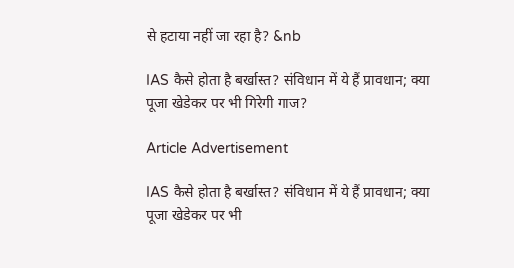से हटाया नहीं जा रहा है? &nb

IAS कैसे होता है बर्खास्त? संविधान में ये हैं प्रावधान; क्या पूजा खेडेकर पर भी गिरेगी गाज?

Article Advertisement

IAS कैसे होता है बर्खास्त? संविधान में ये हैं प्रावधान; क्या पूजा खेडेकर पर भी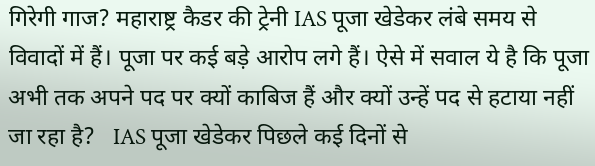गिरेगी गाज? महाराष्ट्र कैडर की ट्रेनी IAS पूजा खेडेकर लंबे समय से विवादों में हैं। पूजा पर कई बड़े आरोप लगे हैं। ऐसे में सवाल ये है कि पूजा अभी तक अपने पद पर क्यों काबिज हैं और क्यों उन्हें पद से हटाया नहीं जा रहा है?   IAS पूजा खेडेकर पिछले कई दिनों से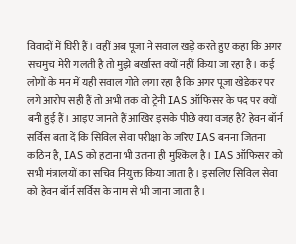विवादों में घिरी हैं। वहीं अब पूजा ने सवाल खड़े करते हुए कहा कि अगर सचमुच मेरी गलती है तो मुझे बर्खास्त क्यों नहीं किया जा रहा है। कई लोगों के मन में यही सवाल गोते लगा रहा है कि अगर पूजा खेडेकर पर लगे आरोप सही हैं तो अभी तक वो ट्रेनी IAS ऑफिसर के पद पर क्यों बनी हुई हैं। आइए जानते हैं आखिर इसके पीछे क्या वजह है? हेवन बॉर्न सर्विस बता दें कि सिविल सेवा परीक्षा के जरिए IAS बनना जितना कठिन है, IAS को हटाना भी उतना ही मुश्किल है। IAS ऑफिसर को सभी मंत्रालयों का सचिव नियुक्त किया जाता है। इसलिए सिविल सेवा को हेवन बॉर्न सर्विस के नाम से भी जाना जाता है।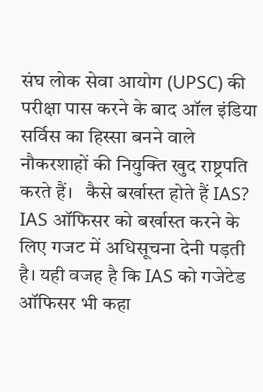संघ लोक सेवा आयोग (UPSC) की परीक्षा पास करने के बाद ऑल इंडिया सर्विस का हिस्सा बनने वाले नौकरशाहों की नियुक्ति खुद राष्ट्रपति करते हैं।   कैसे बर्खास्त होते हैं IAS? IAS ऑफिसर को बर्खास्त करने के लिए गजट में अधिसूचना देनी पड़ती है। यही वजह है कि IAS को गजेटेड ऑफिसर भी कहा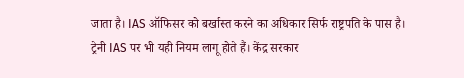जाता है। IAS ऑफिसर को बर्खास्त करने का अधिकार सिर्फ राष्ट्रपति के पास है। ट्रेनी IAS पर भी यही नियम लागू होते हैं। केंद्र सरकार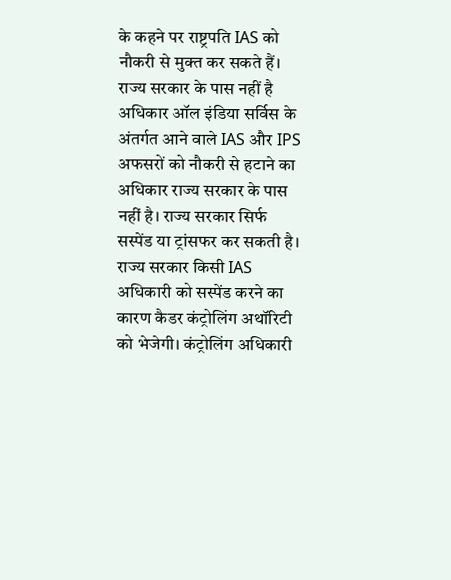के कहने पर राष्ट्रपति IAS को नौकरी से मुक्त कर सकते हैं। राज्य सरकार के पास नहीं है अधिकार ऑल इंडिया सर्विस के अंतर्गत आने वाले IAS और IPS अफसरों को नौकरी से हटाने का अधिकार राज्य सरकार के पास नहीं है। राज्य सरकार सिर्फ सस्पेंड या ट्रांसफर कर सकती है। राज्य सरकार किसी IAS अधिकारी को सस्पेंड करने का कारण कैडर कंट्रोलिंग अथॉरिटी को भेजेगी। कंट्रोलिंग अधिकारी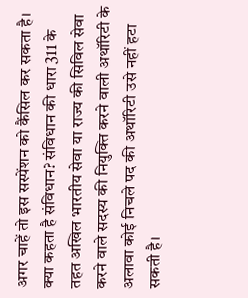अगर चाहें तो इस सस्पेंशन को कैंसिल कर सकता है।   क्या कहता है संविधान? संविधान की धारा 311 के तहत अखिल भारतीय सेवा या राज्य की सिविल सेवा करने वाले सदस्य की नियुक्ति करने वाली अथॉरिटी के अलावा कोई निचले पद की अथॉरिटी उसे नहीं हटा सकती है।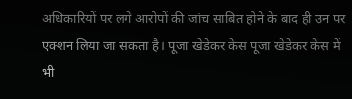अधिकारियों पर लगे आरोपों की जांच साबित होने के बाद ही उन पर एक्शन लिया जा सकता है। पूजा खेडेकर केस पूजा खेडेकर केस में भी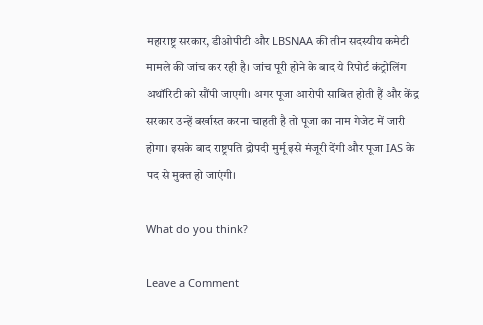महाराष्ट्र सरकार, डीओपीटी और LBSNAA की तीन सदस्यीय कमेटी मामले की जांच कर रही है। जांच पूरी होने के बाद ये रिपोर्ट कंट्रोलिंग अथॉरिटी को सौंपी जाएगी। अगर पूजा आरोपी साबित होती हैं और केंद्र सरकार उन्हें बर्खास्त करना चाहती है तो पूजा का नाम गेजेट में जारी होगा। इसके बाद राष्ट्रपति द्रोपदी मुर्मू इसे मंजूरी देंगी और पूजा IAS के पद से मुक्त हो जाएंगी।

What do you think?

Leave a Comment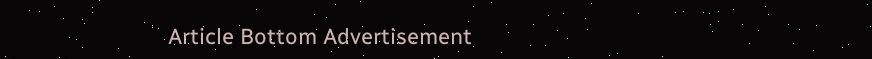Article Bottom Advertisement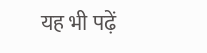यह भी पढ़ें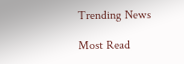Trending News

Most Read